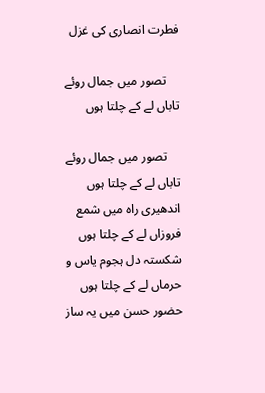فطرت انصاری کی غزل

    تصور میں جمال روئے تاباں لے کے چلتا ہوں

    تصور میں جمال روئے تاباں لے کے چلتا ہوں اندھیری راہ میں شمع فروزاں لے کے چلتا ہوں شکستہ دل ہجوم یاس و حرماں لے کے چلتا ہوں حضور حسن میں یہ ساز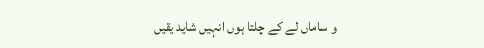و ساماں لے کے چلتا ہوں انہیں شاید یقیں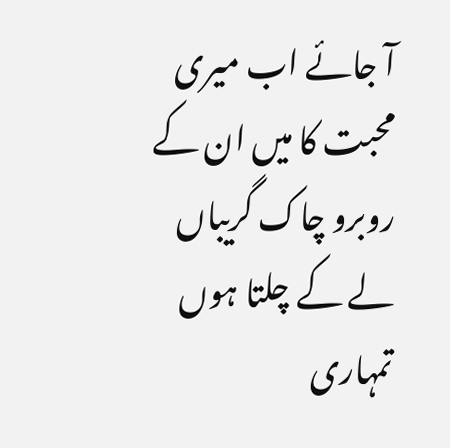آ جائے اب میری محبت کا میں ان کے روبرو چاک گریباں لے کے چلتا ہوں تمہاری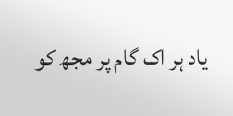یاد ہر اک گام پر مجھ کو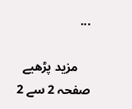...

    مزید پڑھیے
صفحہ 2 سے 2